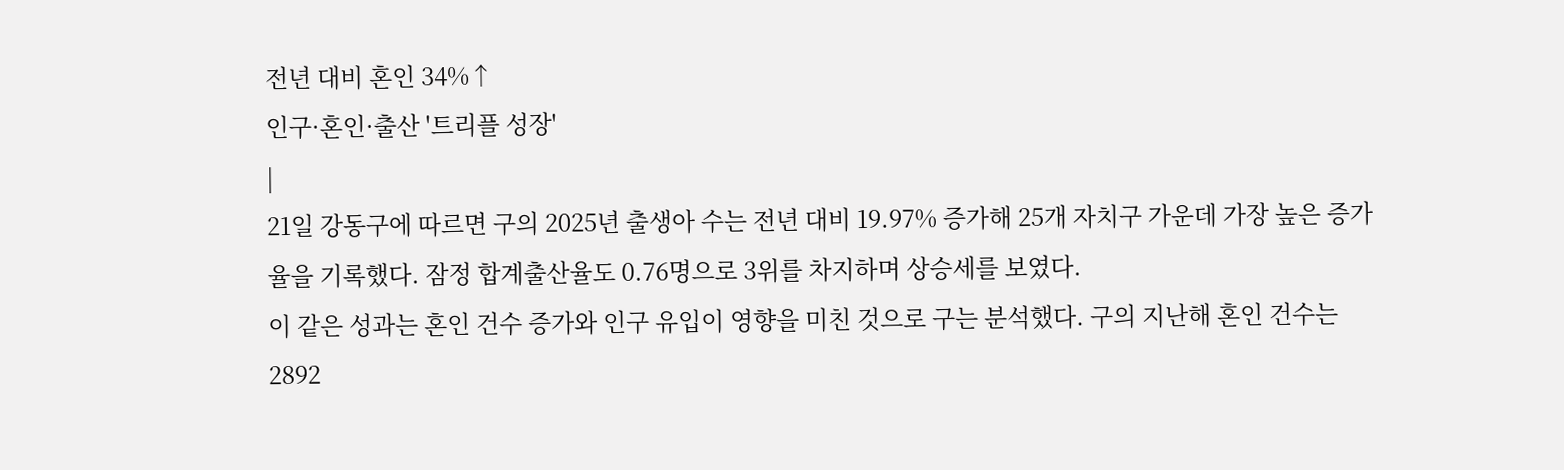전년 대비 혼인 34%↑
인구·혼인·출산 '트리플 성장'
|
21일 강동구에 따르면 구의 2025년 출생아 수는 전년 대비 19.97% 증가해 25개 자치구 가운데 가장 높은 증가율을 기록했다. 잠정 합계출산율도 0.76명으로 3위를 차지하며 상승세를 보였다.
이 같은 성과는 혼인 건수 증가와 인구 유입이 영향을 미친 것으로 구는 분석했다. 구의 지난해 혼인 건수는 2892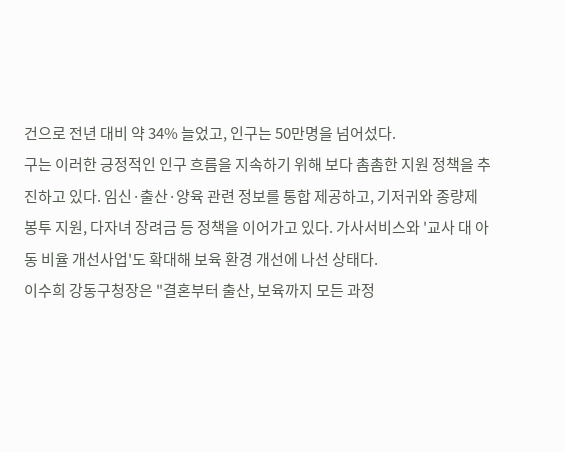건으로 전년 대비 약 34% 늘었고, 인구는 50만명을 넘어섰다.
구는 이러한 긍정적인 인구 흐름을 지속하기 위해 보다 촘촘한 지원 정책을 추진하고 있다. 임신·출산·양육 관련 정보를 통합 제공하고, 기저귀와 종량제봉투 지원, 다자녀 장려금 등 정책을 이어가고 있다. 가사서비스와 '교사 대 아동 비율 개선사업'도 확대해 보육 환경 개선에 나선 상태다.
이수희 강동구청장은 "결혼부터 출산, 보육까지 모든 과정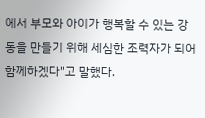에서 부모와 아이가 행복할 수 있는 강동을 만들기 위해 세심한 조력자가 되어 함께하겠다"고 말했다.